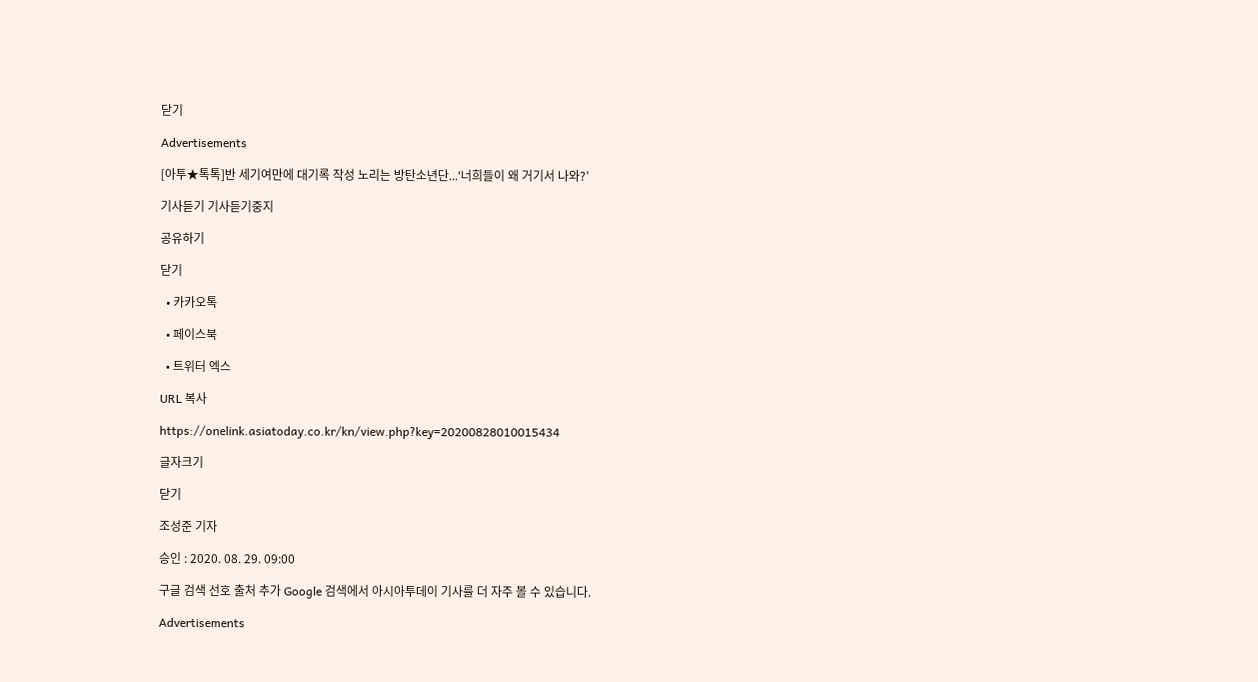닫기

Advertisements

[아투★톡톡]반 세기여만에 대기록 작성 노리는 방탄소년단...‘너희들이 왜 거기서 나와?’

기사듣기 기사듣기중지

공유하기

닫기

  • 카카오톡

  • 페이스북

  • 트위터 엑스

URL 복사

https://onelink.asiatoday.co.kr/kn/view.php?key=20200828010015434

글자크기

닫기

조성준 기자

승인 : 2020. 08. 29. 09:00

구글 검색 선호 출처 추가 Google 검색에서 아시아투데이 기사를 더 자주 볼 수 있습니다.

Advertisements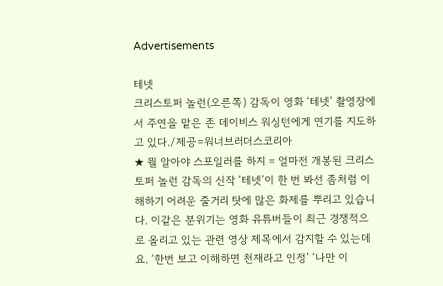Advertisements

테넷
크리스토퍼 놀런(오른쪽) 감독이 영화 ‘테넷’ 촬영장에서 주연을 맡은 존 데이비스 워싱턴에게 연기를 지도하고 있다./제공=워너브러더스코리아
★ 뭘 알아야 스포일러를 하지 = 얼마전 개봉된 크리스토퍼 놀런 감독의 신작 ‘테넷’이 한 번 봐선 좀처럼 이해하기 어려운 줄거리 탓에 많은 화제를 뿌리고 있습니다. 이같은 분위기는 영화 유튜버들이 최근 경쟁적으로 올리고 있는 관련 영상 제목에서 감지할 수 있는데요. ‘한번 보고 이해하면 천재라고 인정’ ‘나만 이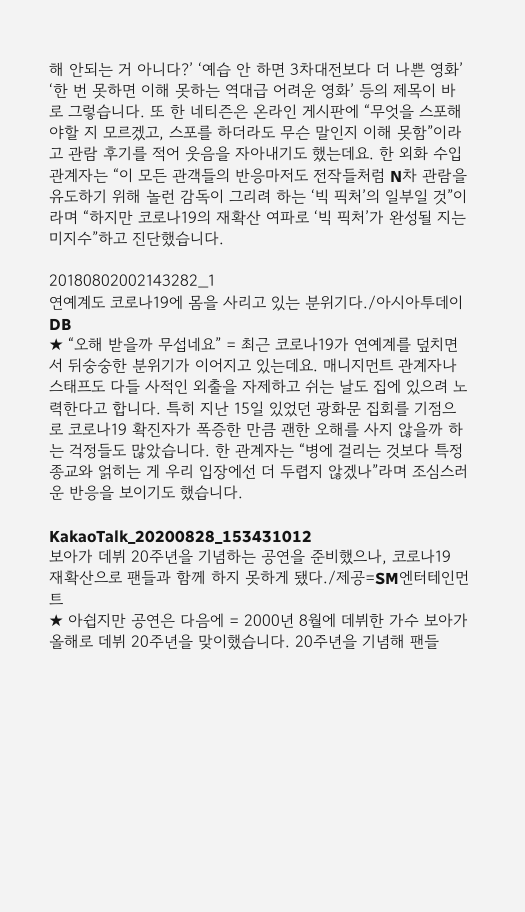해 안되는 거 아니다?’ ‘예습 안 하면 3차대전보다 더 나쁜 영화’ ‘한 번 못하면 이해 못하는 역대급 어려운 영화’ 등의 제목이 바로 그렇습니다. 또 한 네티즌은 온라인 게시판에 “무엇을 스포해야할 지 모르겠고, 스포를 하더라도 무슨 말인지 이해 못함”이라고 관람 후기를 적어 웃음을 자아내기도 했는데요. 한 외화 수입 관계자는 “이 모든 관객들의 반응마저도 전작들처럼 N차 관람을 유도하기 위해 놀런 감독이 그리려 하는 ‘빅 픽처’의 일부일 것”이라며 “하지만 코로나19의 재확산 여파로 ‘빅 픽처’가 완성될 지는 미지수”하고 진단했습니다.

20180802002143282_1
연예계도 코로나19에 몸을 사리고 있는 분위기다./아시아투데이DB
★ “오해 받을까 무섭네요” = 최근 코로나19가 연예계를 덮치면서 뒤숭숭한 분위기가 이어지고 있는데요. 매니지먼트 관계자나 스태프도 다들 사적인 외출을 자제하고 쉬는 날도 집에 있으려 노력한다고 합니다. 특히 지난 15일 있었던 광화문 집회를 기점으로 코로나19 확진자가 폭증한 만큼 괜한 오해를 사지 않을까 하는 걱정들도 많았습니다. 한 관계자는 “병에 걸리는 것보다 특정 종교와 얽히는 게 우리 입장에선 더 두렵지 않겠나”라며 조심스러운 반응을 보이기도 했습니다.

KakaoTalk_20200828_153431012
보아가 데뷔 20주년을 기념하는 공연을 준비했으나, 코로나19 재확산으로 팬들과 함께 하지 못하게 됐다./제공=SM엔터테인먼트
★ 아쉽지만 공연은 다음에 = 2000년 8월에 데뷔한 가수 보아가 올해로 데뷔 20주년을 맞이했습니다. 20주년을 기념해 팬들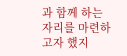과 함께 하는 자리를 마련하고자 했지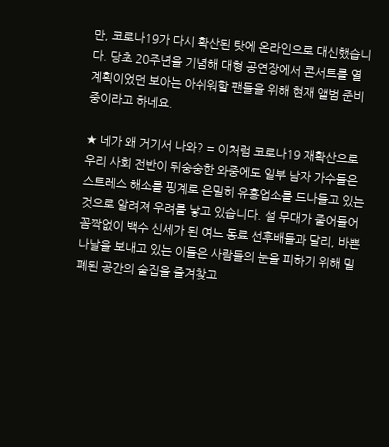만, 코로나19가 다시 확산된 탓에 온라인으로 대신했습니다. 당초 20주년을 기념해 대형 공연장에서 콘서트를 열 계획이었던 보아는 아쉬워할 팬들을 위해 현재 앨범 준비 중이라고 하네요.

★ 네가 왜 거기서 나와? = 이처럼 코로나19 재확산으로 우리 사회 전반이 뒤숭숭한 와중에도 일부 남자 가수들은 스트레스 해소를 핑계로 은밀히 유흥업소를 드나들고 있는 것으로 알려져 우려를 낳고 있습니다. 설 무대가 줄어들어 꼼짝없이 백수 신세가 된 여느 동료 선후배들과 달리, 바쁜 나날을 보내고 있는 이들은 사람들의 눈을 피하기 위해 밀폐된 공간의 술집을 즐겨찾고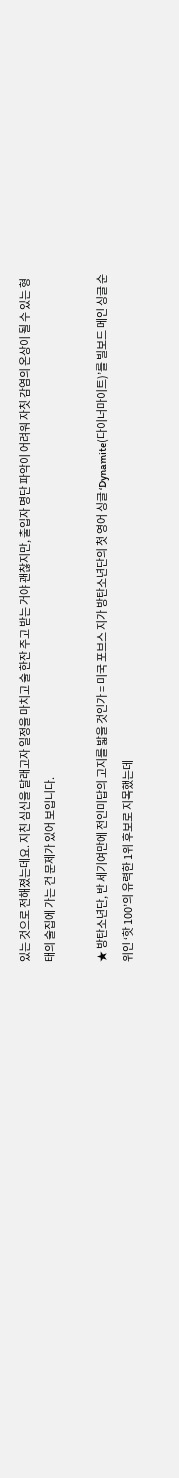있는 것으로 전해졌는데요. 지친 심신을 달래고자 일정을 마치고 술 한잔 주고 받는 거야 괜찮지만, 출입자 명단 파악이 어려워 자칫 감염의 온상이 될 수 있는 형태의 술집에 가는 건 문제가 있어 보입니다.

★ 방탄소년단, 반 세기여만에 전인미답의 고지를 밟을 것인가 = 미국 포브스 지가 방탄소년단의 첫 영어 싱글 ‘Dynamite(다이너마이트)’를 빌보드 메인 싱글 순위인 ‘핫 100’의 유력한 1위 후보로 지목했는데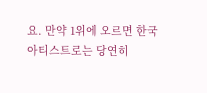요. 만약 1위에 오르면 한국 아티스트로는 당연히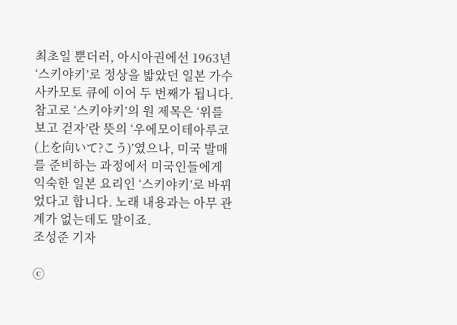최초일 뿐더러, 아시아권에선 1963년 ‘스키야키’로 정상을 밟았던 일본 가수 사카모토 큐에 이어 두 번째가 됩니다. 참고로 ‘스키야키’의 원 제목은 ‘위를 보고 걷자’란 뜻의 ‘우에모이테아루코(上を向いて?こう)’였으나, 미국 발매를 준비하는 과정에서 미국인들에게 익숙한 일본 요리인 ‘스키야키’로 바뀌었다고 합니다. 노래 내용과는 아무 관계가 없는데도 말이죠.
조성준 기자

ⓒ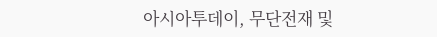아시아투데이, 무단전재 및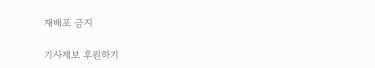재배포 금지

기사제보 후원하기